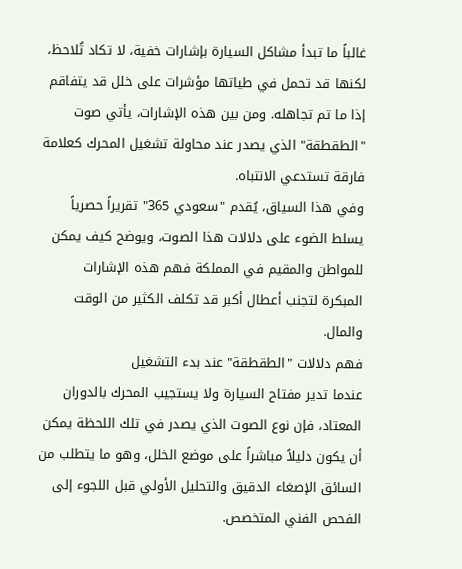غالباً ما تبدأ مشاكل السيارة بإشارات خفية، لا تكاد تُلاحظ، لكنها قد تحمل في طياتها مؤشرات على خلل قد يتفاقم إذا ما تم تجاهله. ومن بين هذه الإشارات، يأتي صوت "الطقطقة" الذي يصدر عند محاولة تشغيل المحرك كعلامة فارقة تستدعي الانتباه.
وفي هذا السياق، يُقدم "سعودي 365" تقريراً حصرياً يسلط الضوء على دلالات هذا الصوت، ويوضح كيف يمكن للمواطن والمقيم في المملكة فهم هذه الإشارات المبكرة لتجنب أعطال أكبر قد تكلف الكثير من الوقت والمال.
فهم دلالات "الطقطقة" عند بدء التشغيل
عندما تدير مفتاح السيارة ولا يستجيب المحرك بالدوران المعتاد، فإن نوع الصوت الذي يصدر في تلك اللحظة يمكن أن يكون دليلاً مباشراً على موضع الخلل، وهو ما يتطلب من السائق الإصغاء الدقيق والتحليل الأولي قبل اللجوء إلى الفحص الفني المتخصص.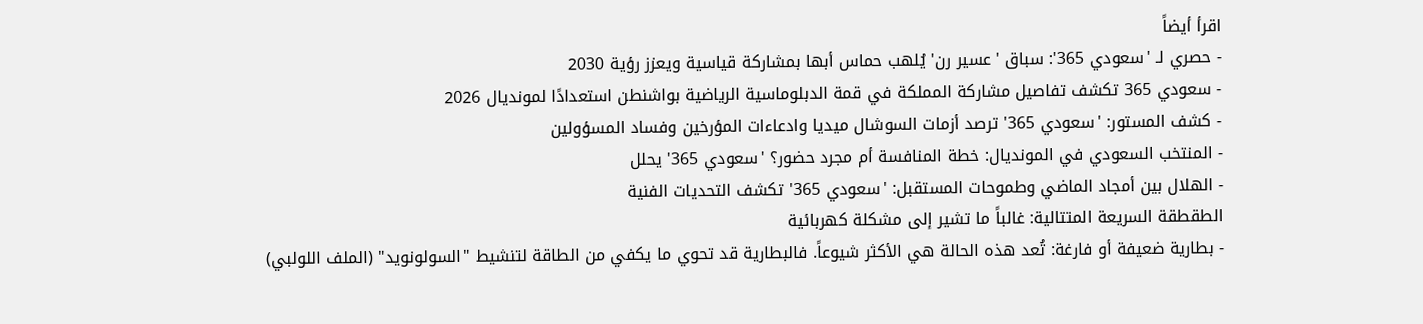اقرأ أيضاً
- حصري لـ 'سعودي 365': سباق 'عسير رن' يُلهب حماس أبها بمشاركة قياسية ويعزز رؤية 2030
- سعودي 365 تكشف تفاصيل مشاركة المملكة في قمة الدبلوماسية الرياضية بواشنطن استعدادًا لمونديال 2026
- كشف المستور: 'سعودي 365' ترصد أزمات السوشال ميديا وادعاءات المؤرخين وفساد المسؤولين
- المنتخب السعودي في المونديال: خطة المنافسة أم مجرد حضور؟ 'سعودي 365' يحلل
- الهلال بين أمجاد الماضي وطموحات المستقبل: 'سعودي 365' تكشف التحديات الفنية
الطقطقة السريعة المتتالية: غالباً ما تشير إلى مشكلة كهربائية
- بطارية ضعيفة أو فارغة: تُعد هذه الحالة هي الأكثر شيوعاً. فالبطارية قد تحوي ما يكفي من الطاقة لتنشيط "السولونويد" (الملف اللولبي)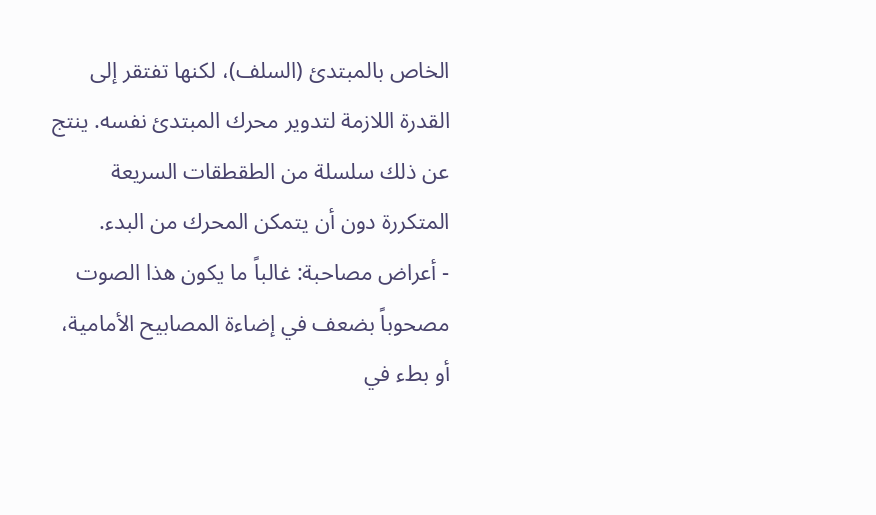الخاص بالمبتدئ (السلف)، لكنها تفتقر إلى القدرة اللازمة لتدوير محرك المبتدئ نفسه. ينتج عن ذلك سلسلة من الطقطقات السريعة المتكررة دون أن يتمكن المحرك من البدء.
- أعراض مصاحبة: غالباً ما يكون هذا الصوت مصحوباً بضعف في إضاءة المصابيح الأمامية، أو بطء في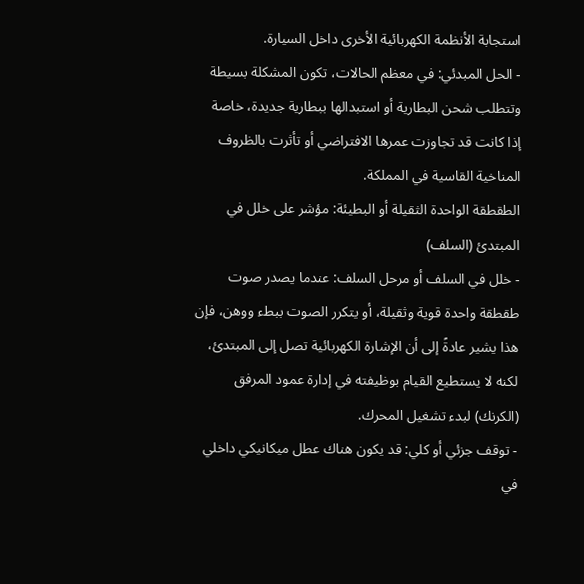استجابة الأنظمة الكهربائية الأخرى داخل السيارة.
- الحل المبدئي: في معظم الحالات، تكون المشكلة بسيطة وتتطلب شحن البطارية أو استبدالها ببطارية جديدة، خاصة إذا كانت قد تجاوزت عمرها الافتراضي أو تأثرت بالظروف المناخية القاسية في المملكة.
الطقطقة الواحدة الثقيلة أو البطيئة: مؤشر على خلل في المبتدئ (السلف)
- خلل في السلف أو مرحل السلف: عندما يصدر صوت طقطقة واحدة قوية وثقيلة، أو يتكرر الصوت ببطء ووهن، فإن هذا يشير عادةً إلى أن الإشارة الكهربائية تصل إلى المبتدئ، لكنه لا يستطيع القيام بوظيفته في إدارة عمود المرفق (الكرنك) لبدء تشغيل المحرك.
- توقف جزئي أو كلي: قد يكون هناك عطل ميكانيكي داخلي في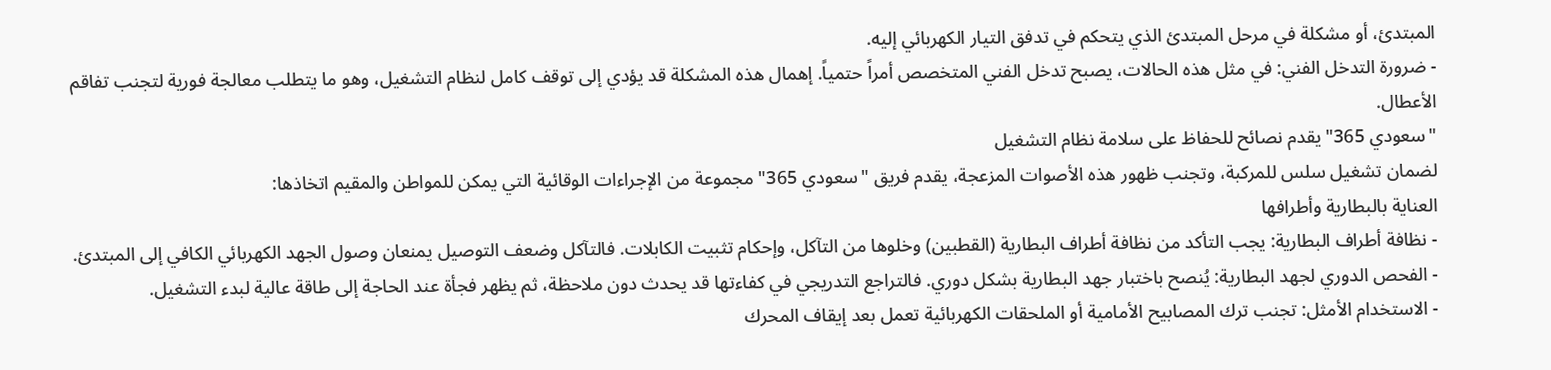المبتدئ، أو مشكلة في مرحل المبتدئ الذي يتحكم في تدفق التيار الكهربائي إليه.
- ضرورة التدخل الفني: في مثل هذه الحالات، يصبح تدخل الفني المتخصص أمراً حتمياً. إهمال هذه المشكلة قد يؤدي إلى توقف كامل لنظام التشغيل، وهو ما يتطلب معالجة فورية لتجنب تفاقم الأعطال.
"سعودي 365" يقدم نصائح للحفاظ على سلامة نظام التشغيل
لضمان تشغيل سلس للمركبة، وتجنب ظهور هذه الأصوات المزعجة، يقدم فريق "سعودي 365" مجموعة من الإجراءات الوقائية التي يمكن للمواطن والمقيم اتخاذها:
العناية بالبطارية وأطرافها
- نظافة أطراف البطارية: يجب التأكد من نظافة أطراف البطارية (القطبين) وخلوها من التآكل، وإحكام تثبيت الكابلات. فالتآكل وضعف التوصيل يمنعان وصول الجهد الكهربائي الكافي إلى المبتدئ.
- الفحص الدوري لجهد البطارية: يُنصح باختبار جهد البطارية بشكل دوري. فالتراجع التدريجي في كفاءتها قد يحدث دون ملاحظة، ثم يظهر فجأة عند الحاجة إلى طاقة عالية لبدء التشغيل.
- الاستخدام الأمثل: تجنب ترك المصابيح الأمامية أو الملحقات الكهربائية تعمل بعد إيقاف المحرك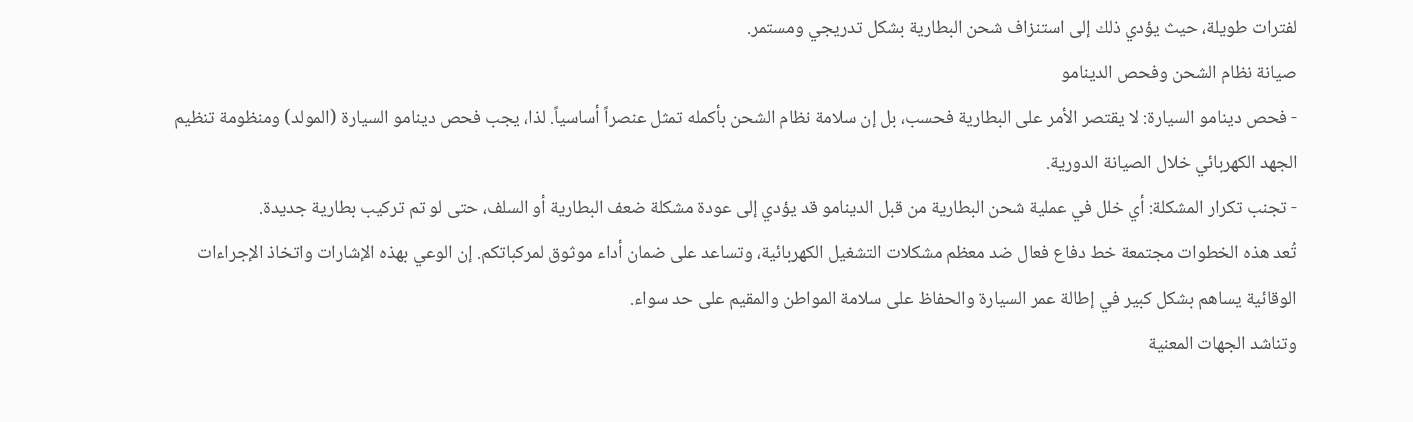لفترات طويلة، حيث يؤدي ذلك إلى استنزاف شحن البطارية بشكل تدريجي ومستمر.
صيانة نظام الشحن وفحص الدينامو
- فحص دينامو السيارة: لا يقتصر الأمر على البطارية فحسب، بل إن سلامة نظام الشحن بأكمله تمثل عنصراً أساسياً. لذا، يجب فحص دينامو السيارة (المولد) ومنظومة تنظيم الجهد الكهربائي خلال الصيانة الدورية.
- تجنب تكرار المشكلة: أي خلل في عملية شحن البطارية من قبل الدينامو قد يؤدي إلى عودة مشكلة ضعف البطارية أو السلف، حتى لو تم تركيب بطارية جديدة.
تُعد هذه الخطوات مجتمعة خط دفاع فعال ضد معظم مشكلات التشغيل الكهربائية، وتساعد على ضمان أداء موثوق لمركباتكم. إن الوعي بهذه الإشارات واتخاذ الإجراءات الوقائية يساهم بشكل كبير في إطالة عمر السيارة والحفاظ على سلامة المواطن والمقيم على حد سواء.
وتناشد الجهات المعنية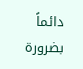دائماً بضرورة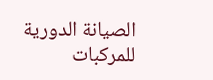الصيانة الدورية للمركبات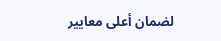لضمان أعلى معايير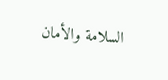السلامة والأمان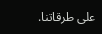على طرقاتنا.